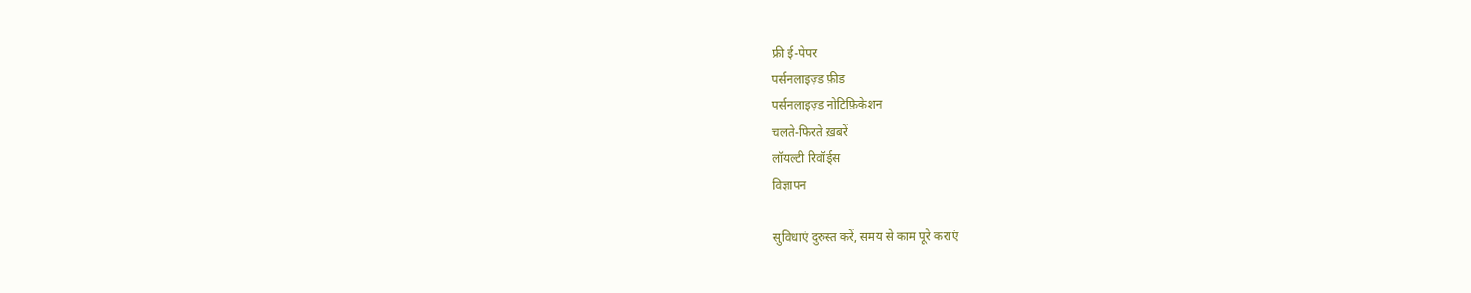फ्री ई-पेपर
पर्सनलाइज़्ड फ़ीड
पर्सनलाइज़्ड नोटिफ़िकेशन
चलते-फिरते ख़बरें
लॉयल्टी रिवॉर्ड्स
विज्ञापन

सुविधाएं दुरुस्त करें, समय से काम पूरे कराएं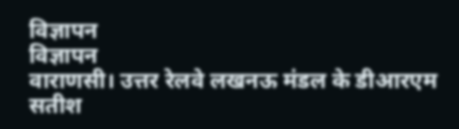विज्ञापन
विज्ञापन
वाराणसी। उत्तर रेलवे लखनऊ मंडल के डीआरएम सतीश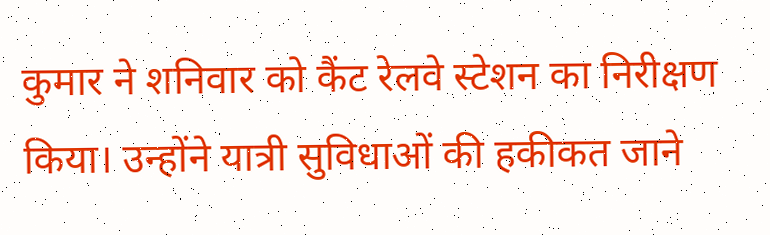कुमार ने शनिवार को कैंट रेलवे स्टेशन का निरीक्षण किया। उन्होंने यात्री सुविधाओं की हकीकत जाने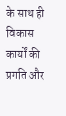के साथ ही विकास कार्यों की प्रगति और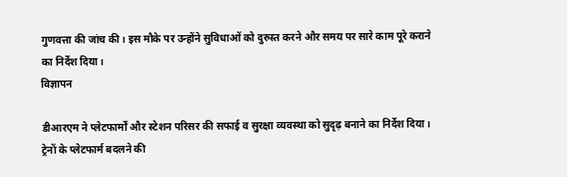गुणवत्ता की जांच की। इस मौके पर उन्होंने सुविधाओं को दुरुस्त करने और समय पर सारे काम पूरे कराने का निर्देश दिया।
विज्ञापन

डीआरएम ने प्लेटफार्मों और स्टेशन परिसर की सफाई व सुरक्षा व्यवस्था को सुदृढ़ बनाने का निर्देश दिया। ट्रेनों के प्लेटफार्म बदलने की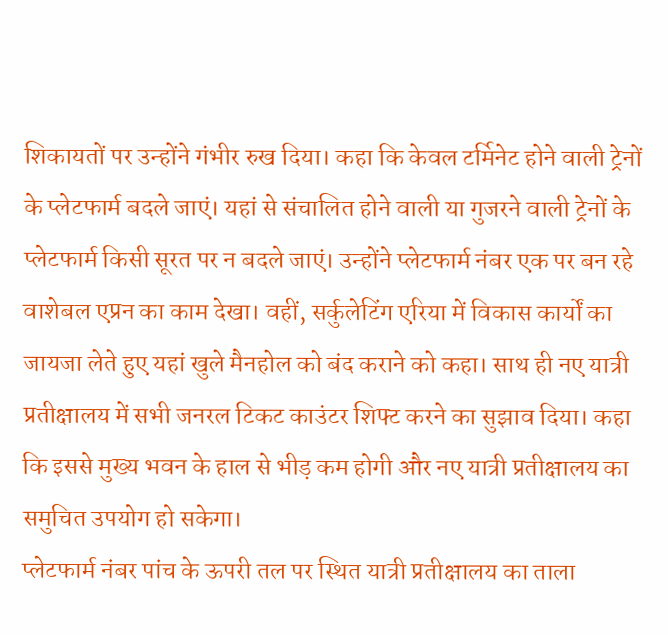शिकायतों पर उन्होंने गंभीर रुख दिया। कहा कि केवल टर्मिनेट होने वाली ट्रेनों के प्लेटफार्म बदले जाएं। यहां से संचालित होने वाली या गुजरने वाली ट्रेनों के प्लेटफार्म किसी सूरत पर न बदले जाएं। उन्होंने प्लेटफार्म नंबर एक पर बन रहे वाशेबल एप्रन का काम देखा। वहीं, सर्कुलेटिंग एरिया में विकास कार्यों का जायजा लेते हुए यहां खुले मैनहोल को बंद कराने को कहा। साथ ही नए यात्री प्रतीक्षालय में सभी जनरल टिकट काउंटर शिफ्ट करने का सुझाव दिया। कहा कि इससे मुख्य भवन के हाल से भीड़ कम होगी और नए यात्री प्रतीक्षालय का समुचित उपयोग हो सकेगा।
प्लेटफार्म नंबर पांच के ऊपरी तल पर स्थित यात्री प्रतीक्षालय का ताला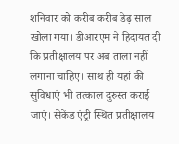शनिवार को करीब करीब डेढ़ साल खोला गया। डीआरएम ने हिदायत दी कि प्रतीक्षालय पर अब ताला नहीं लगाना चाहिए। साथ ही यहां की सुविधाएं भी तत्काल दुरुस्त कराई जाएं। सेकेंड एंट्री स्थित प्रतीक्षालय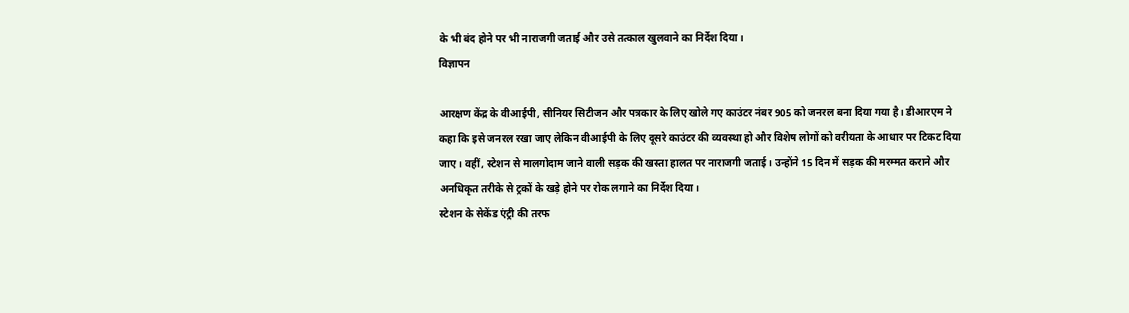के भी बंद होने पर भी नाराजगी जताई और उसे तत्काल खुलवाने का निर्देश दिया।
विज्ञापन

आरक्षण केंद्र के वीआईपी, सीनियर सिटीजन और पत्रकार के लिए खोले गए काउंटर नंबर 905 को जनरल बना दिया गया है। डीआरएम ने कहा कि इसे जनरल रखा जाए लेकिन वीआईपी के लिए दूसरे काउंटर की व्यवस्था हो और विशेष लोगों को वरीयता के आधार पर टिकट दिया जाए। वहीं, स्टेशन से मालगोदाम जाने वाली सड़क की खस्ता हालत पर नाराजगी जताई। उन्होंने 15 दिन में सड़क की मरम्मत कराने और अनधिकृत तरीके से ट्रकों के खड़े होने पर रोक लगाने का निर्देश दिया।
स्टेशन के सेकेंड एंट्री की तरफ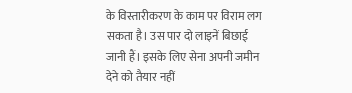के विस्तारीकरण के काम पर विराम लग सकता है। उस पार दो लाइनें बिछाई जानी हैं। इसके लिए सेना अपनी जमीन देने को तैयार नहीं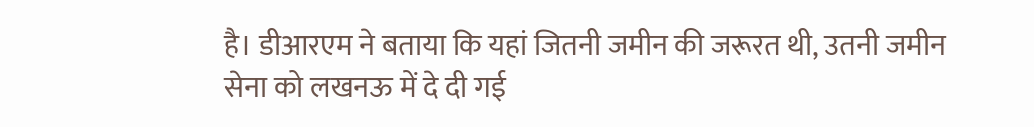है। डीआरएम ने बताया कि यहां जितनी जमीन की जरूरत थी, उतनी जमीन सेना को लखनऊ में दे दी गई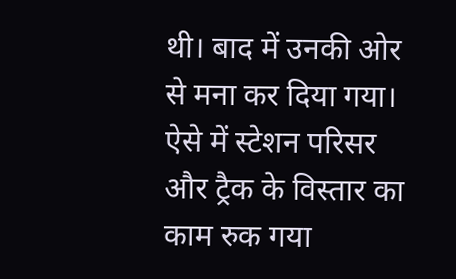थी। बाद में उनकी ओर से मना कर दिया गया। ऐसे में स्टेशन परिसर और ट्रैक के विस्तार का काम रुक गया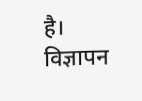है।
विज्ञापन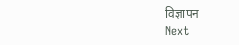विज्ञापन
Next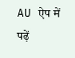AU ऐप में पढ़ें